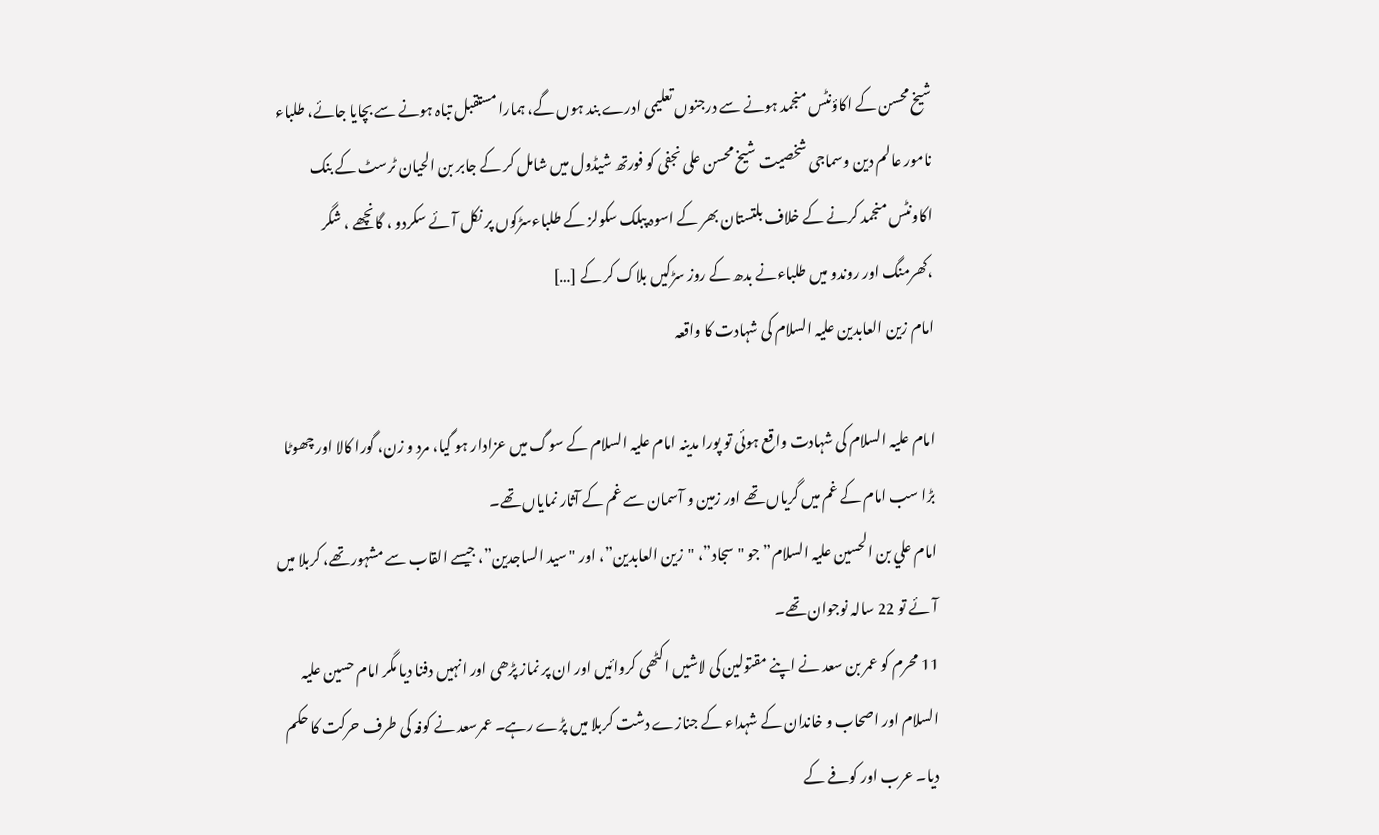شیخ محسن کے اکاؤنٹس منجمد ہونے سے درجنوں تعلیمی ادرے بند ہوں گے، ہمارا مستقبل تباہ ہونے سے بچایا جائے، طلباء
نامور عالم دین وسماجی شخصیت شیخ محسن علی نجفی کو فورتھ شیڈول میں شامل کر کے جابر بن الحیان ٹرسٹ کے بنک اکاونٹس منجمد کرنے کے خلاف بلتستان بھر کے اسوہ پبلک سکولز کے طلباءسڑکوں پر نکل آئے سکردو ، گانچھے ، شگر ،کھرمنگ اور روندو میں طلباءنے بدھ کے روز سڑکیں بلاک کر کے […]
امام زین العابدین علیہ السلام کی شہادت کا واقعہ

امام علیہ السلام کی شہادت واقع ہوئی تو پورا مدینہ امام علیہ السلام کے سوگ میں عزادار ہو گیا، مرد و زن، گورا کالا اور چھوٹا بڑا سب امام کے غم میں گریاں تھے اور زمین و آسمان سے غم کے آثار نمایاں تھے۔
امام علي بن الحسين عليہ السلام” جو "سجاد”، "زين العابدين”، اور "سيد الساجدين”، جیسے القاب سے مشہور تھے، کربلا میں آئے تو 22 سالہ نوجوان تھے۔
11 محرم کو عمر بن سعد نے اپنے مقتولین کی لاشیں اکٹھی کروائیں اور ان پر نماز پڑھی اور انہیں دفنا دیا مگر امام حسین علیہ السلام اور اصحاب و خاندان کے شہداء کے جنازے دشت کربلا میں پڑے رہے۔ عمرسعد نے کوفہ کی طرف حرکت کا حکم دیا۔ عرب اور کوفے کے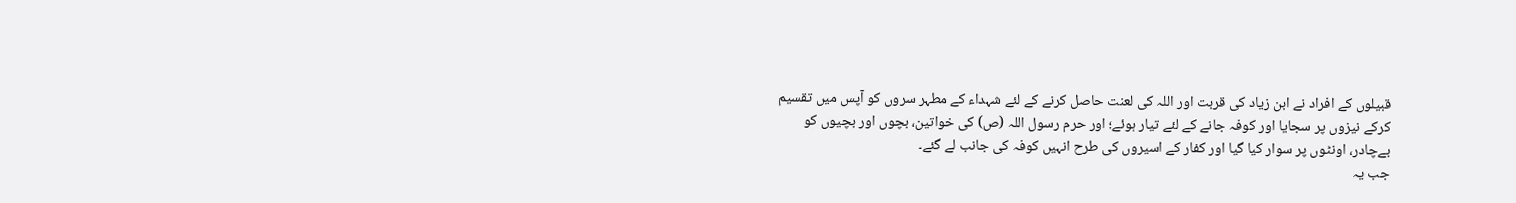قبیلوں کے افراد نے ابن زیاد کی قربت اور اللہ کی لعنت حاصل کرنے کے لئے شہداء کے مطہر سروں کو آپس میں تقسیم کرکے نیزوں پر سجایا اور کوفہ جانے کے لئے تیار ہوئے؛ اور حرم رسول اللہ (ص) کی خواتین، بچوں اور بچیوں کو بےچادر، اونٹوں پر سوار کیا گیا اور کفار کے اسیروں کی طرح انہیں کوفہ کی جانب لے گئے۔
جب یہ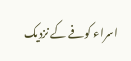اسراء کوفے کے نزدیک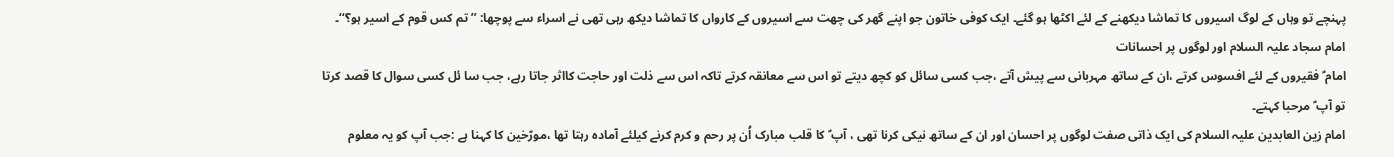پہنچے تو وہاں کے لوگ اسیروں کا تماشا دیکھنے کے لئے اکٹھا ہو گئے۔ ایک کوفی خاتون جو اپنے گھر کی چھت سے اسیروں کے کارواں کا تماشا دیکھ رہی تھی نے اسراء سے پوچھا: ’’تم کس قوم کے اسیر ہو؟‘‘۔
امام سجاد علیہ السلام اور لوگوں پر احسانات
امام ؑ فقیروں کے لئے افسوس کرتے ،ان کے ساتھ مہربانی سے پیش آتے ،جب کسی سائل کو کچھ دیتے تو اس سے معانقہ کرتے تاکہ اس سے ذلت اور حاجت کااثر جاتا رہے، جب سا ئل کسی سوال کا قصد کرتا تو آپ ؑ مرحبا کہتے۔
امام زین العابدین علیہ السلام کی ایک ذاتی صفت لوگوں پر احسان اور ان کے ساتھ نیکی کرنا تھی ، آپ ؑ کا قلب مبارک اُن پر رحم و کرم کرنے کیلئے آمادہ رہتا تھا ،مورّخین کا کہنا ہے :جب آپ کو یہ معلوم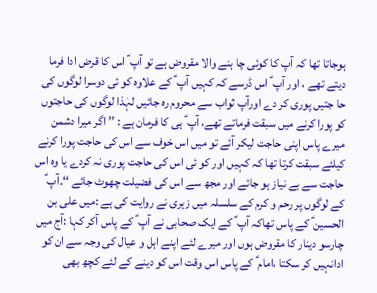ہوجاتا تھا کہ آپ کا کوئی چا ہنے والا مقروض ہے تو آپ ؑ اس کا قرض ادا فرما دیتے تھے ، اور آپ ؑ اس ڈرسے کہ کہیں آپ ؑ کے علاوہ کو ئی دوسرا لوگوں کی حا جتیں پوری کر دے اورآپ ثواب سے محروم رہ جائیں لہٰذا لوگوں کی حاجتوں کو پورا کرنے میں سبقت فرماتے تھے، آپ ؑ ہی کا فرمان ہے : ’’ اگر میرا دشمن میرے پاس اپنی حاجت لیکر آئے تو میں اس خوف سے اس کی حاجت پورا کرنے کیلئے سبقت کرتا تھا کہ کہیں اور کو ئی اس کی حاجت پوری نہ کردے یا وہ اس حاجت سے بے نیاز ہو جائے اور مجھ سے اس کی فضیلت چھوٹ جائے ‘‘۔آپ ؑ کے لوگوں پر رحم و کرم کے سلسلہ میں زہری نے روایت کی ہے :میں علی بن الحسین ؑ کے پاس تھاکہ آپ ؑ کے ایک صحابی نے آپ ؑ کے پاس آکر کہا :آج میں چارسو دینار کا مقروض ہوں اور میرے لئے اپنے اہل و عیال کی وجہ سے ان کو ادانہیں کر سکتا ،امام ؑ کے پاس اس وقت اس کو دینے کے لئے کچھ بھی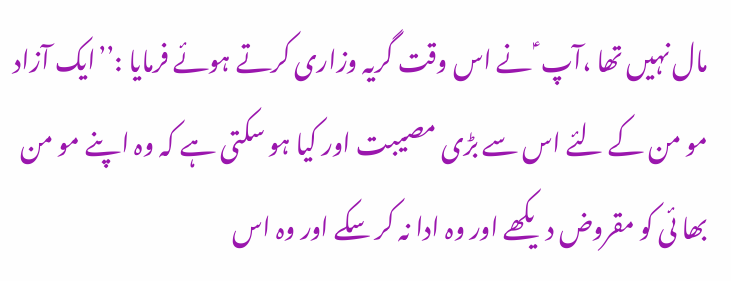مال نہیں تھا ،آپ ؑ نے اس وقت گریہ وزاری کرتے ہوئے فرمایا :’’ایک آزاد مو من کے لئے اس سے بڑی مصیبت اور کیا ہو سکتی ہے کہ وہ اپنے مو من بھا ئی کو مقروض دیکھے اور وہ ادا نہ کر سکے اور وہ اس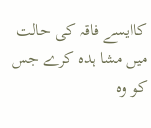کاایسے فاقہ کی حالت میں مشا ہدہ کرے جس کو وہ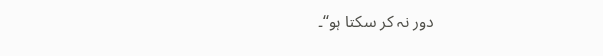دور نہ کر سکتا ہو‘‘۔